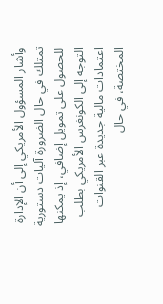وأشار المسؤول الأمريكي إلى أن الإدارة تمتلك في حال الضرورة آليات دستورية للحصول على تمويل إضافي، إذ يمكنها التوجه إلى الكونغرس الأمريكي بطلب اعتمادات مالية جديدة عبر القنوات المختصة، في حال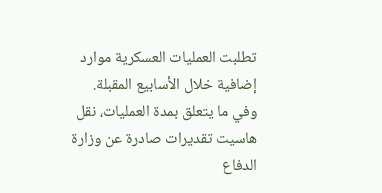تطلبت العمليات العسكرية موارد إضافية خلال الأسابيع المقبلة.
وفي ما يتعلق بمدة العمليات، نقل هاسيت تقديرات صادرة عن وزارة الدفاع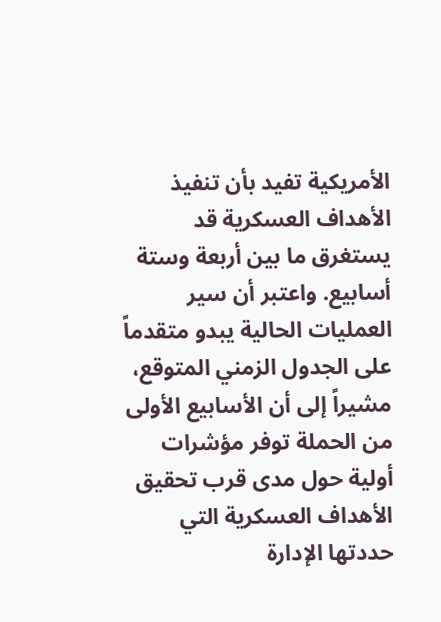الأمريكية تفيد بأن تنفيذ الأهداف العسكرية قد يستغرق ما بين أربعة وستة أسابيع. واعتبر أن سير العمليات الحالية يبدو متقدماً على الجدول الزمني المتوقع، مشيراً إلى أن الأسابيع الأولى من الحملة توفر مؤشرات أولية حول مدى قرب تحقيق الأهداف العسكرية التي حددتها الإدارة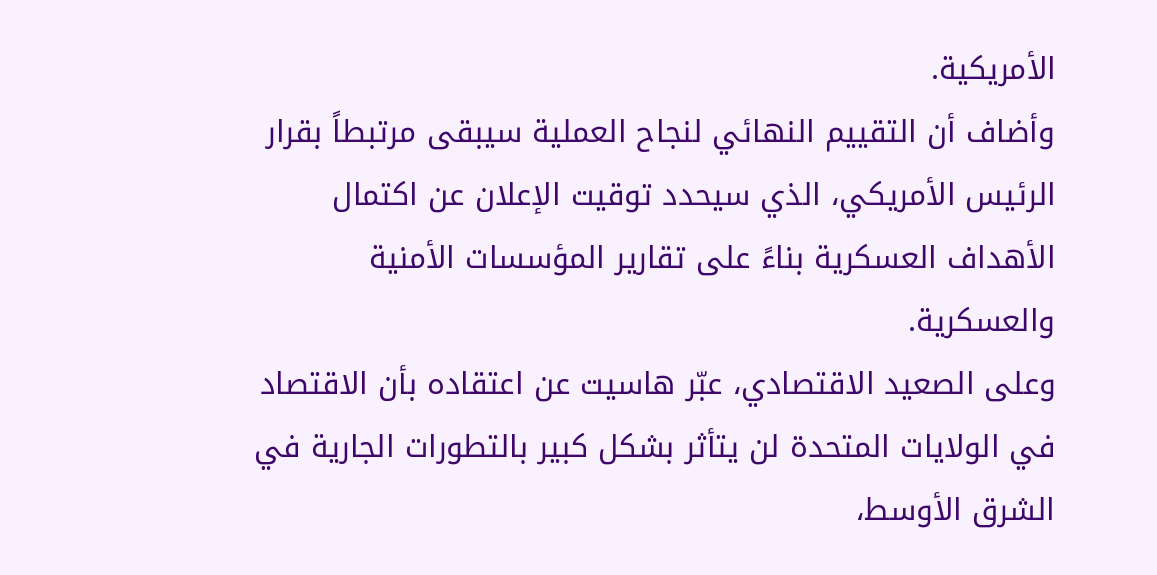الأمريكية.
وأضاف أن التقييم النهائي لنجاح العملية سيبقى مرتبطاً بقرار الرئيس الأمريكي، الذي سيحدد توقيت الإعلان عن اكتمال الأهداف العسكرية بناءً على تقارير المؤسسات الأمنية والعسكرية.
وعلى الصعيد الاقتصادي، عبّر هاسيت عن اعتقاده بأن الاقتصاد في الولايات المتحدة لن يتأثر بشكل كبير بالتطورات الجارية في الشرق الأوسط،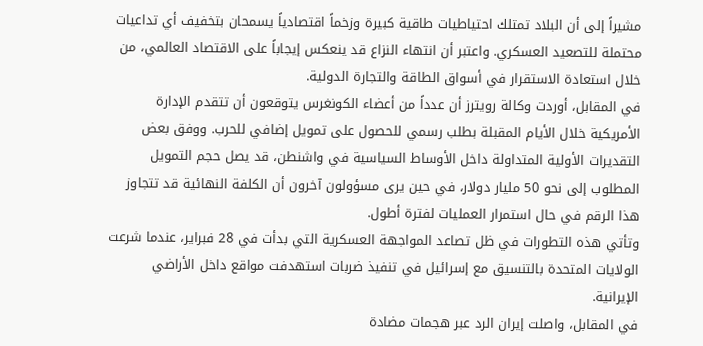مشيراً إلى أن البلاد تمتلك احتياطيات طاقية كبيرة وزخماً اقتصادياً يسمحان بتخفيف أي تداعيات محتملة للتصعيد العسكري. واعتبر أن انتهاء النزاع قد ينعكس إيجاباً على الاقتصاد العالمي، من خلال استعادة الاستقرار في أسواق الطاقة والتجارة الدولية.
في المقابل، أوردت وكالة رويترز أن عدداً من أعضاء الكونغرس يتوقعون أن تتقدم الإدارة الأمريكية خلال الأيام المقبلة بطلب رسمي للحصول على تمويل إضافي للحرب. ووفق بعض التقديرات الأولية المتداولة داخل الأوساط السياسية في واشنطن، قد يصل حجم التمويل المطلوب إلى نحو 50 مليار دولار، في حين يرى مسؤولون آخرون أن الكلفة النهائية قد تتجاوز هذا الرقم في حال استمرار العمليات لفترة أطول.
وتأتي هذه التطورات في ظل تصاعد المواجهة العسكرية التي بدأت في 28 فبراير، عندما شرعت الولايات المتحدة بالتنسيق مع إسرائيل في تنفيذ ضربات استهدفت مواقع داخل الأراضي الإيرانية.
في المقابل، واصلت إيران الرد عبر هجمات مضادة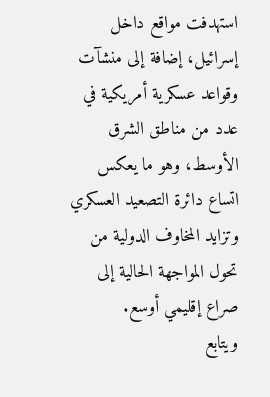استهدفت مواقع داخل إسرائيل، إضافة إلى منشآت وقواعد عسكرية أمريكية في عدد من مناطق الشرق الأوسط، وهو ما يعكس اتساع دائرة التصعيد العسكري وتزايد المخاوف الدولية من تحول المواجهة الحالية إلى صراع إقليمي أوسع.
ويتابع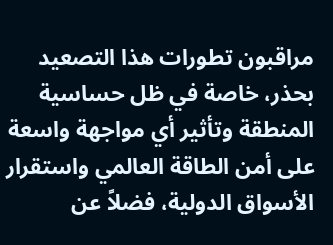مراقبون تطورات هذا التصعيد بحذر، خاصة في ظل حساسية المنطقة وتأثير أي مواجهة واسعة على أمن الطاقة العالمي واستقرار الأسواق الدولية، فضلاً عن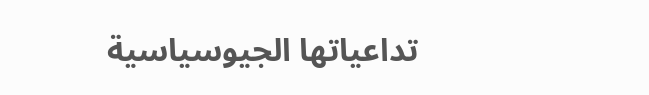تداعياتها الجيوسياسية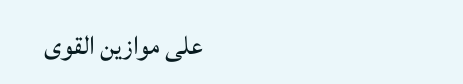على موازين القوى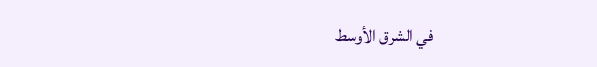في الشرق الأوسط